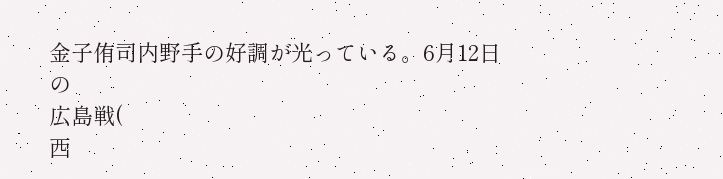金子侑司内野手の好調が光っている。6月12日の
広島戦(
西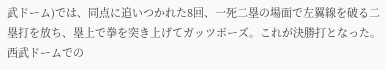武ドーム)では、同点に追いつかれた8回、一死二塁の場面で左翼線を破る二塁打を放ち、塁上で拳を突き上げてガッツポーズ。これが決勝打となった。西武ドームでの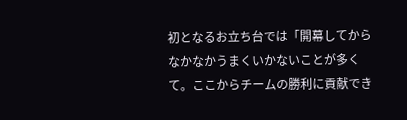初となるお立ち台では「開幕してからなかなかうまくいかないことが多くて。ここからチームの勝利に貢献でき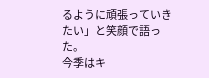るように頑張っていきたい」と笑顔で語った。
今季はキ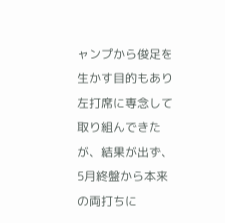ャンプから俊足を生かす目的もあり左打席に専念して取り組んできたが、結果が出ず、5月終盤から本来の両打ちに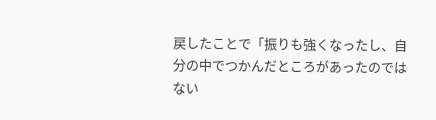戻したことで「振りも強くなったし、自分の中でつかんだところがあったのではない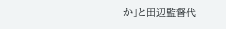か」と田辺監督代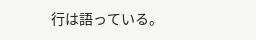行は語っている。